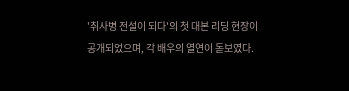'취사병 전설이 되다'의 첫 대본 리딩 현장이 공개되었으며, 각 배우의 열연이 돋보였다.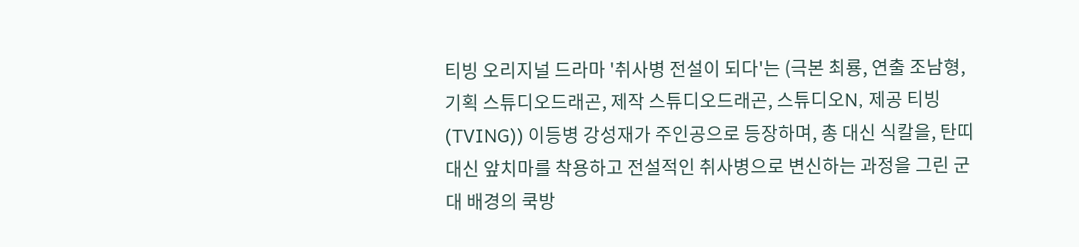티빙 오리지널 드라마 '취사병 전설이 되다'는 (극본 최룡, 연출 조남형, 기획 스튜디오드래곤, 제작 스튜디오드래곤, 스튜디오N, 제공 티빙(TVING)) 이등병 강성재가 주인공으로 등장하며, 총 대신 식칼을, 탄띠 대신 앞치마를 착용하고 전설적인 취사병으로 변신하는 과정을 그린 군대 배경의 쿡방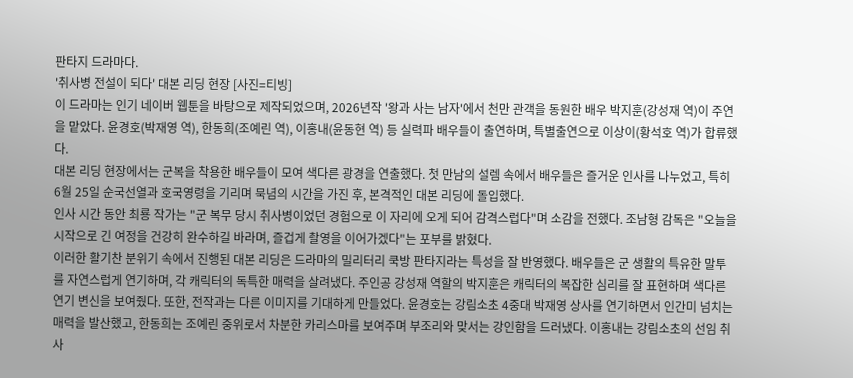판타지 드라마다.
'취사병 전설이 되다' 대본 리딩 현장 [사진=티빙]
이 드라마는 인기 네이버 웹툰을 바탕으로 제작되었으며, 2026년작 '왕과 사는 남자'에서 천만 관객을 동원한 배우 박지훈(강성재 역)이 주연을 맡았다. 윤경호(박재영 역), 한동희(조예린 역), 이홍내(윤동현 역) 등 실력파 배우들이 출연하며, 특별출연으로 이상이(황석호 역)가 합류했다.
대본 리딩 현장에서는 군복을 착용한 배우들이 모여 색다른 광경을 연출했다. 첫 만남의 설렘 속에서 배우들은 즐거운 인사를 나누었고, 특히 6월 25일 순국선열과 호국영령을 기리며 묵념의 시간을 가진 후, 본격적인 대본 리딩에 돌입했다.
인사 시간 동안 최룡 작가는 "군 복무 당시 취사병이었던 경험으로 이 자리에 오게 되어 감격스럽다"며 소감을 전했다. 조남형 감독은 "오늘을 시작으로 긴 여정을 건강히 완수하길 바라며, 즐겁게 촬영을 이어가겠다"는 포부를 밝혔다.
이러한 활기찬 분위기 속에서 진행된 대본 리딩은 드라마의 밀리터리 쿡방 판타지라는 특성을 잘 반영했다. 배우들은 군 생활의 특유한 말투를 자연스럽게 연기하며, 각 캐릭터의 독특한 매력을 살려냈다. 주인공 강성재 역할의 박지훈은 캐릭터의 복잡한 심리를 잘 표현하며 색다른 연기 변신을 보여줬다. 또한, 전작과는 다른 이미지를 기대하게 만들었다. 윤경호는 강림소초 4중대 박재영 상사를 연기하면서 인간미 넘치는 매력을 발산했고, 한동희는 조예린 중위로서 차분한 카리스마를 보여주며 부조리와 맞서는 강인함을 드러냈다. 이홍내는 강림소초의 선임 취사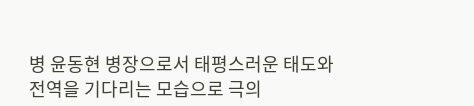병 윤동현 병장으로서 태평스러운 태도와 전역을 기다리는 모습으로 극의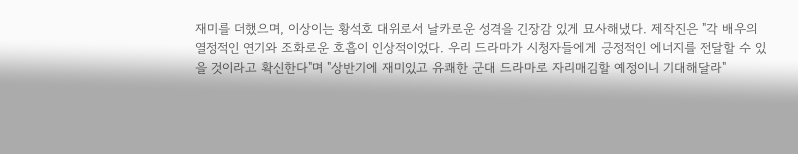재미를 더했으며, 이상이는 황석호 대위로서 날카로운 성격을 긴장감 있게 묘사해냈다. 제작진은 "각 배우의 열정적인 연기와 조화로운 호흡이 인상적이었다. 우리 드라마가 시청자들에게 긍정적인 에너지를 전달할 수 있을 것이라고 확신한다"며 "상반기에 재미있고 유쾌한 군대 드라마로 자리매김할 예정이니 기대해달라"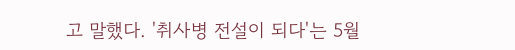고 말했다. '취사병 전설이 되다'는 5월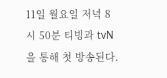11일 월요일 저녁 8시 50분 티빙과 tvN을 통해 첫 방송된다.